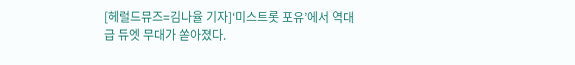[헤럴드뮤즈=김나율 기자]‘미스트롯 포유’에서 역대급 듀엣 무대가 쏟아졌다.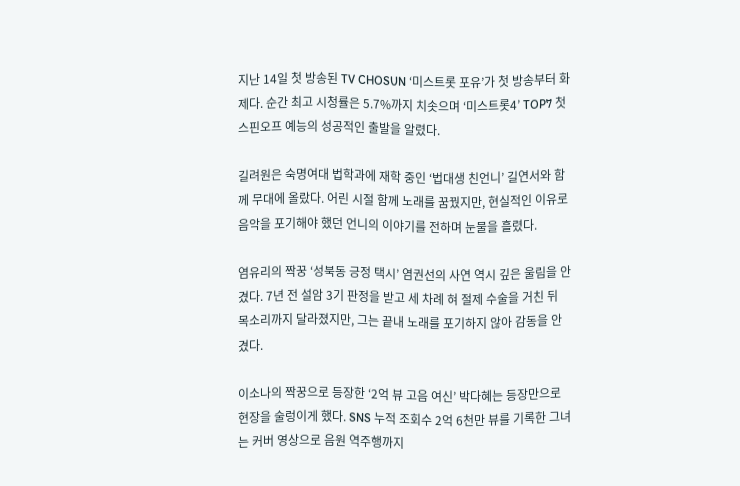지난 14일 첫 방송된 TV CHOSUN ‘미스트롯 포유’가 첫 방송부터 화제다. 순간 최고 시청률은 5.7%까지 치솟으며 ‘미스트롯4’ TOP7 첫 스핀오프 예능의 성공적인 출발을 알렸다.

길려원은 숙명여대 법학과에 재학 중인 ‘법대생 친언니’ 길연서와 함께 무대에 올랐다. 어린 시절 함께 노래를 꿈꿨지만, 현실적인 이유로 음악을 포기해야 했던 언니의 이야기를 전하며 눈물을 흘렸다.

염유리의 짝꿍 ‘성북동 긍정 택시’ 염권선의 사연 역시 깊은 울림을 안겼다. 7년 전 설암 3기 판정을 받고 세 차례 혀 절제 수술을 거친 뒤 목소리까지 달라졌지만, 그는 끝내 노래를 포기하지 않아 감동을 안겼다.

이소나의 짝꿍으로 등장한 ‘2억 뷰 고음 여신’ 박다혜는 등장만으로 현장을 술렁이게 했다. SNS 누적 조회수 2억 6천만 뷰를 기록한 그녀는 커버 영상으로 음원 역주행까지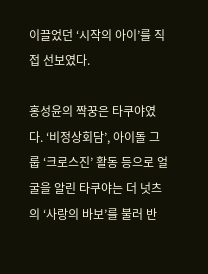이끌었던 ‘시작의 아이’를 직접 선보였다.

홍성윤의 짝꿍은 타쿠야였다. ‘비정상회담’, 아이돌 그룹 ‘크로스진’ 활동 등으로 얼굴을 알린 타쿠야는 더 넛츠의 ‘사랑의 바보’를 불러 반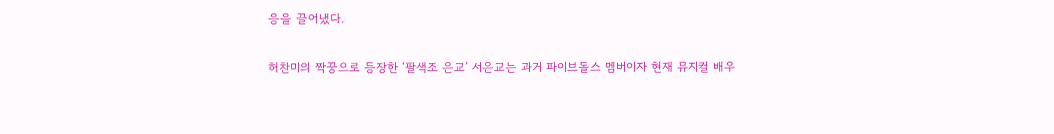응을 끌어냈다.

허찬미의 짝꿍으로 등장한 ‘팔색조 은교’ 서은교는 과거 파이브돌스 멤버이자 현재 뮤지컬 배우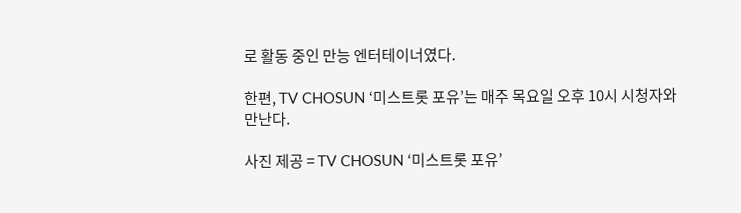로 활동 중인 만능 엔터테이너였다.

한편, TV CHOSUN ‘미스트롯 포유’는 매주 목요일 오후 10시 시청자와 만난다.

사진 제공 = TV CHOSUN ‘미스트롯 포유’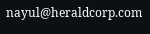nayul@heraldcorp.com